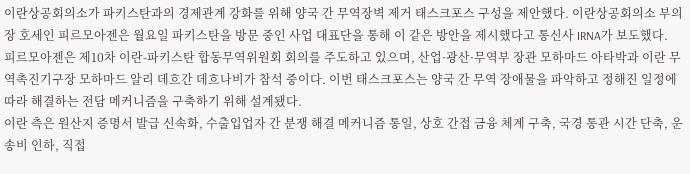이란상공회의소가 파키스탄과의 경제관계 강화를 위해 양국 간 무역장벽 제거 태스크포스 구성을 제안했다. 이란상공회의소 부의장 호세인 피르모아젠은 월요일 파키스탄을 방문 중인 사업 대표단을 통해 이 같은 방안을 제시했다고 통신사 IRNA가 보도했다.
피르모아젠은 제10차 이란-파키스탄 합동무역위원회 회의를 주도하고 있으며, 산업·광산·무역부 장관 모하마드 아타박과 이란 무역촉진기구장 모하마드 알리 데흐간 데흐나비가 참석 중이다. 이번 태스크포스는 양국 간 무역 장애물을 파악하고 정해진 일정에 따라 해결하는 전담 메커니즘을 구축하기 위해 설계됐다.
이란 측은 원산지 증명서 발급 신속화, 수출입업자 간 분쟁 해결 메커니즘 통일, 상호 간접 금융 체계 구축, 국경 통관 시간 단축, 운송비 인하, 직접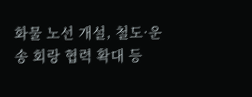화물 노선 개설, 철도·운송 회랑 협력 확대 등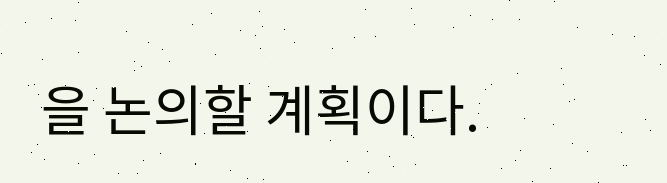을 논의할 계획이다.